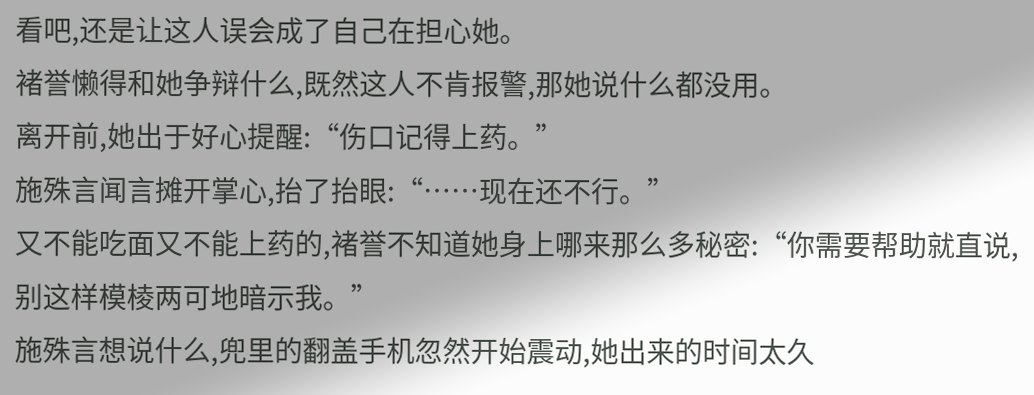看吧,还是让这人误会成了自己在担心她。
褚誉懒得和她争辩什么,既然这人不肯报警,那她说什么都没用。
离开前,她出于好心提醒:“伤口记得上药。”
施殊言闻言摊开掌心,抬了抬眼:“……现在还不行。”
又不能吃面又不能上药的,褚誉不知道她身上哪来那么多秘密:“你需要帮助就直说,别这样模棱两可地暗示我。”
施殊言想说什么,兜里的翻盖手机忽然开始震动,她出来的时间太久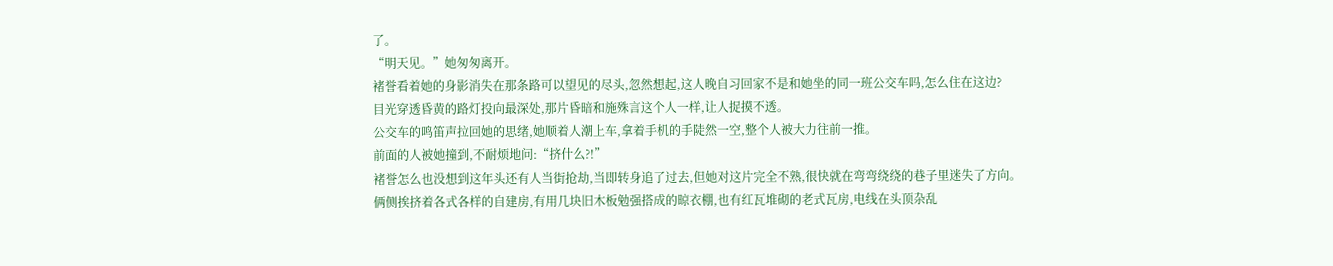了。
“明天见。”她匆匆离开。
褚誉看着她的身影消失在那条路可以望见的尽头,忽然想起,这人晚自习回家不是和她坐的同一班公交车吗,怎么住在这边?
目光穿透昏黄的路灯投向最深处,那片昏暗和施殊言这个人一样,让人捉摸不透。
公交车的鸣笛声拉回她的思绪,她顺着人潮上车,拿着手机的手陡然一空,整个人被大力往前一推。
前面的人被她撞到,不耐烦地问:“挤什么?!”
褚誉怎么也没想到这年头还有人当街抢劫,当即转身追了过去,但她对这片完全不熟,很快就在弯弯绕绕的巷子里迷失了方向。
俩侧挨挤着各式各样的自建房,有用几块旧木板勉强搭成的晾衣棚,也有红瓦堆砌的老式瓦房,电线在头顶杂乱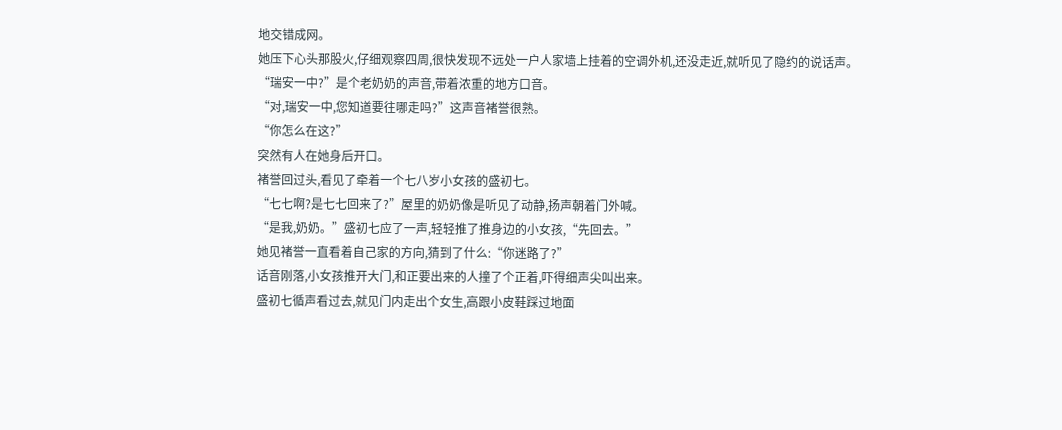地交错成网。
她压下心头那股火,仔细观察四周,很快发现不远处一户人家墙上挂着的空调外机,还没走近,就听见了隐约的说话声。
“瑞安一中?”是个老奶奶的声音,带着浓重的地方口音。
“对,瑞安一中,您知道要往哪走吗?”这声音褚誉很熟。
“你怎么在这?”
突然有人在她身后开口。
褚誉回过头,看见了牵着一个七八岁小女孩的盛初七。
“七七啊?是七七回来了?”屋里的奶奶像是听见了动静,扬声朝着门外喊。
“是我,奶奶。”盛初七应了一声,轻轻推了推身边的小女孩,“先回去。”
她见褚誉一直看着自己家的方向,猜到了什么:“你迷路了?”
话音刚落,小女孩推开大门,和正要出来的人撞了个正着,吓得细声尖叫出来。
盛初七循声看过去,就见门内走出个女生,高跟小皮鞋踩过地面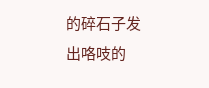的碎石子发出咯吱的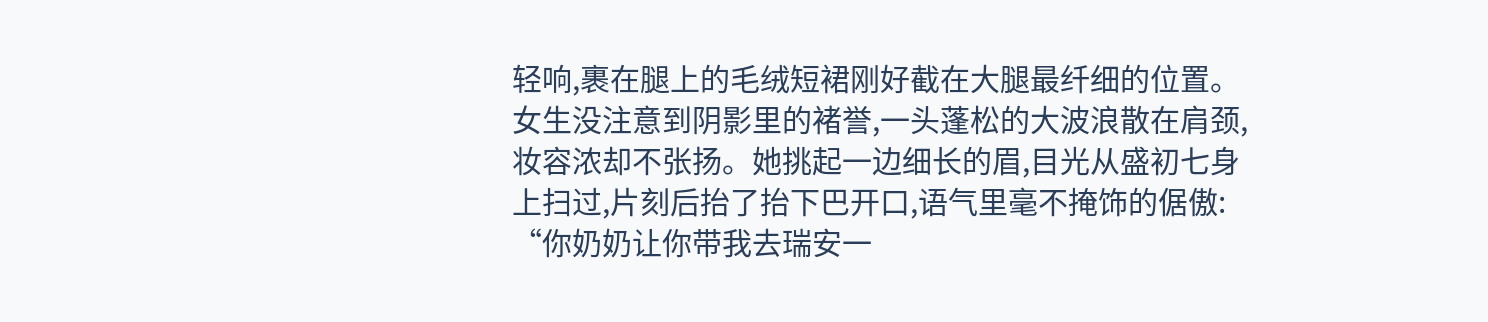轻响,裹在腿上的毛绒短裙刚好截在大腿最纤细的位置。
女生没注意到阴影里的褚誉,一头蓬松的大波浪散在肩颈,妆容浓却不张扬。她挑起一边细长的眉,目光从盛初七身上扫过,片刻后抬了抬下巴开口,语气里毫不掩饰的倨傲:
“你奶奶让你带我去瑞安一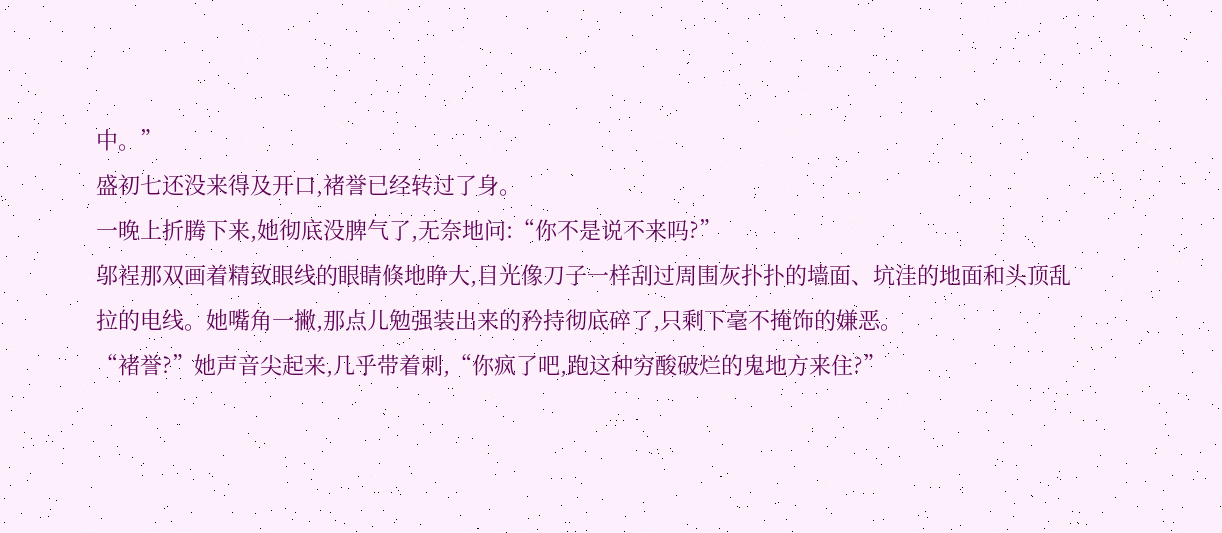中。”
盛初七还没来得及开口,褚誉已经转过了身。
一晚上折腾下来,她彻底没脾气了,无奈地问:“你不是说不来吗?”
邬裎那双画着精致眼线的眼睛倏地睁大,目光像刀子一样刮过周围灰扑扑的墙面、坑洼的地面和头顶乱拉的电线。她嘴角一撇,那点儿勉强装出来的矜持彻底碎了,只剩下毫不掩饰的嫌恶。
“褚誉?”她声音尖起来,几乎带着刺,“你疯了吧,跑这种穷酸破烂的鬼地方来住?”